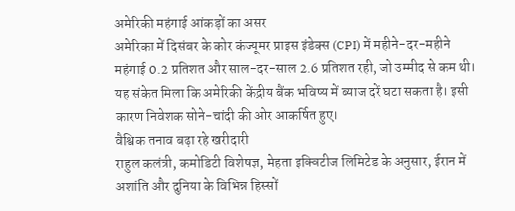अमेरिकी महंगाई आंकड़ों का असर
अमेरिका में दिसंबर के कोर कंज्यूमर प्राइस इंडेक्स (CPI) में महीने-दर-महीने महंगाई 0.2 प्रतिशत और साल-दर-साल 2.6 प्रतिशत रही, जो उम्मीद से कम थी। यह संकेत मिला कि अमेरिकी केंद्रीय बैंक भविष्य में ब्याज दरें घटा सकता है। इसी कारण निवेशक सोने-चांदी की ओर आकर्षित हुए।
वैश्विक तनाव बढ़ा रहे खरीदारी
राहुल कलंत्री, कमोडिटी विशेषज्ञ, मेहता इक्विटीज लिमिटेड के अनुसार, ईरान में अशांति और दुनिया के विभिन्न हिस्सों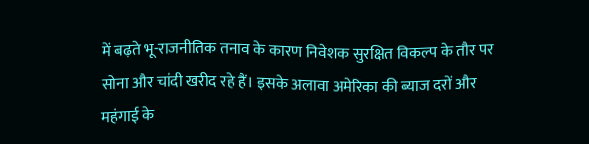में बढ़ते भू-राजनीतिक तनाव के कारण निवेशक सुरक्षित विकल्प के तौर पर सोना और चांदी खरीद रहे हैं। इसके अलावा अमेरिका की ब्याज दरों और महंगाई के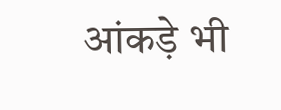आंकड़े भी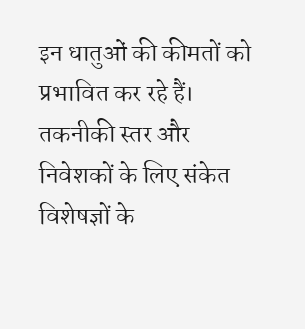इन धातुओं की कीमतों को प्रभावित कर रहे हैं।
तकनीकी स्तर और निवेशकों के लिए संकेत
विशेषज्ञों के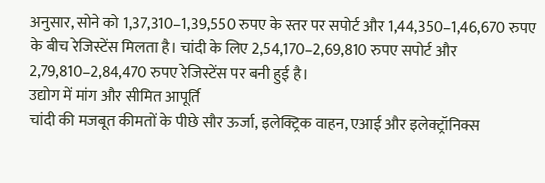अनुसार, सोने को 1,37,310–1,39,550 रुपए के स्तर पर सपोर्ट और 1,44,350–1,46,670 रुपए के बीच रेजिस्टेंस मिलता है। चांदी के लिए 2,54,170–2,69,810 रुपए सपोर्ट और 2,79,810–2,84,470 रुपए रेजिस्टेंस पर बनी हुई है।
उद्योग में मांग और सीमित आपूर्ति
चांदी की मजबूत कीमतों के पीछे सौर ऊर्जा, इलेक्ट्रिक वाहन, एआई और इलेक्ट्रॉनिक्स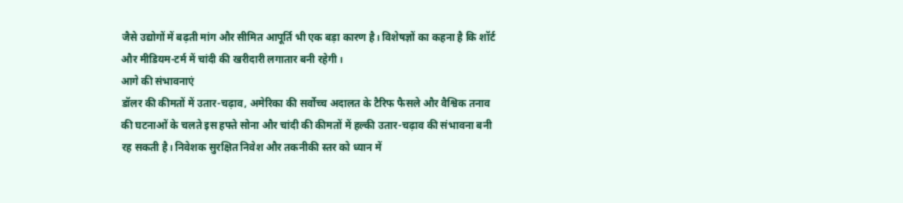जैसे उद्योगों में बढ़ती मांग और सीमित आपूर्ति भी एक बड़ा कारण है। विशेषज्ञों का कहना है कि शॉर्ट और मीडियम-टर्म में चांदी की खरीदारी लगातार बनी रहेगी।
आगे की संभावनाएं
डॉलर की कीमतों में उतार-चढ़ाव, अमेरिका की सर्वोच्च अदालत के टैरिफ फैसले और वैश्विक तनाव की घटनाओं के चलते इस हफ्ते सोना और चांदी की कीमतों में हल्की उतार-चढ़ाव की संभावना बनी रह सकती है। निवेशक सुरक्षित निवेश और तकनीकी स्तर को ध्यान में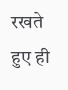रखते हुए ही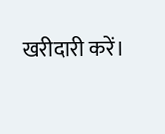खरीदारी करें।